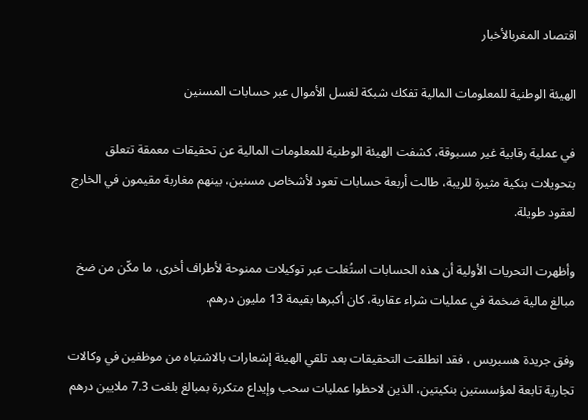اقتصاد المغربالأخبار

الهيئة الوطنية للمعلومات المالية تفكك شبكة لغسل الأموال عبر حسابات المسنين

في عملية رقابية غير مسبوقة، كشفت الهيئة الوطنية للمعلومات المالية عن تحقيقات معمقة تتعلق بتحويلات بنكية مثيرة للريبة، طالت أربعة حسابات تعود لأشخاص مسنين، بينهم مغاربة مقيمون في الخارج لعقود طويلة.

وأظهرت التحريات الأولية أن هذه الحسابات استُغلت عبر توكيلات ممنوحة لأطراف أخرى، ما مكّن من ضخ مبالغ مالية ضخمة في عمليات شراء عقارية، كان أكبرها بقيمة 13 مليون درهم.

وفق جريدة هسبريس ، فقد انطلقت التحقيقات بعد تلقي الهيئة إشعارات بالاشتباه من موظفين في وكالات تجارية تابعة لمؤسستين بنكيتين، الذين لاحظوا عمليات سحب وإيداع متكررة بمبالغ بلغت 7.3 ملايين درهم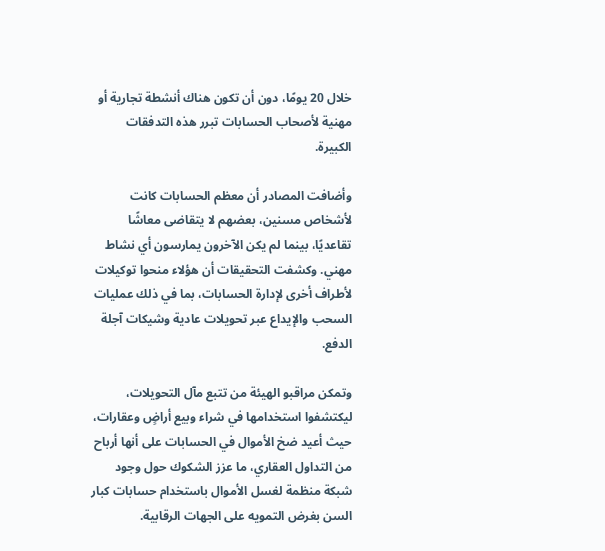خلال 20 يومًا، دون أن تكون هناك أنشطة تجارية أو مهنية لأصحاب الحسابات تبرر هذه التدفقات الكبيرة.

وأضافت المصادر أن معظم الحسابات كانت لأشخاص مسنين، بعضهم لا يتقاضى معاشًا تقاعديًا، بينما لم يكن الآخرون يمارسون أي نشاط مهني. وكشفت التحقيقات أن هؤلاء منحوا توكيلات لأطراف أخرى لإدارة الحسابات، بما في ذلك عمليات السحب والإيداع عبر تحويلات عادية وشيكات آجلة الدفع.

وتمكن مراقبو الهيئة من تتبع مآل التحويلات، ليكتشفوا استخدامها في شراء وبيع أراضٍ وعقارات، حيث أعيد ضخ الأموال في الحسابات على أنها أرباح من التداول العقاري، ما عزز الشكوك حول وجود شبكة منظمة لغسل الأموال باستخدام حسابات كبار السن بغرض التمويه على الجهات الرقابية.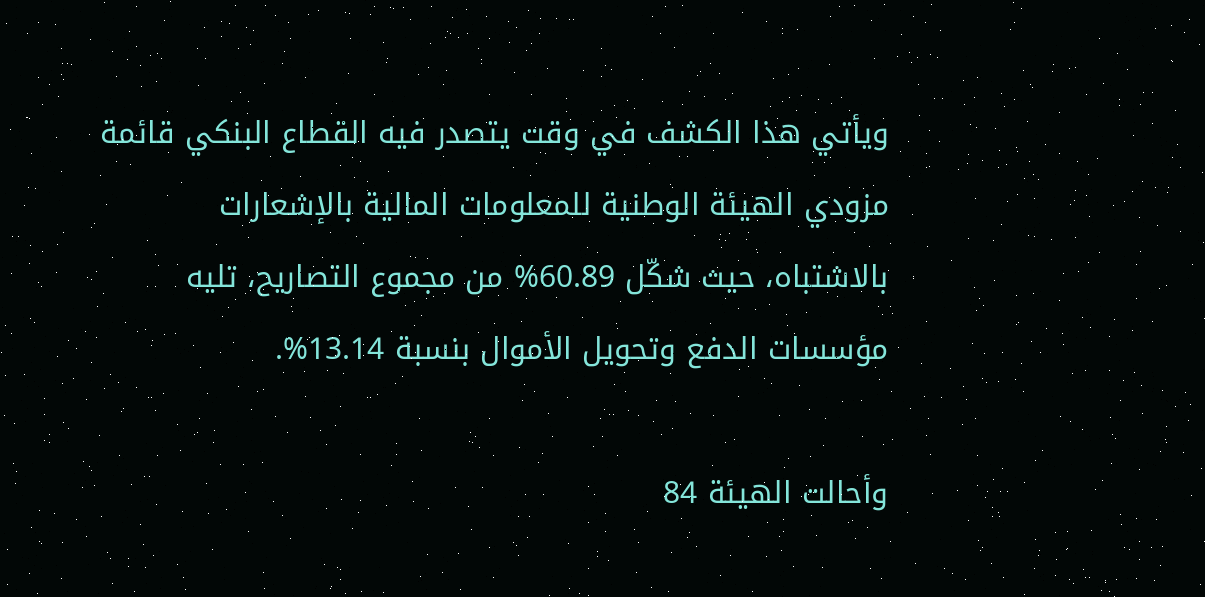ويأتي هذا الكشف في وقت يتصدر فيه القطاع البنكي قائمة مزودي الهيئة الوطنية للمعلومات المالية بالإشعارات بالاشتباه، حيث شكّل 60.89% من مجموع التصاريح، تليه مؤسسات الدفع وتحويل الأموال بنسبة 13.14%.

وأحالت الهيئة 84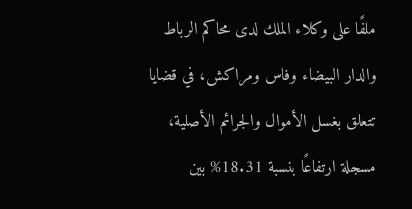ملفًا على وكلاء الملك لدى محاكم الرباط والدار البيضاء وفاس ومراكش، في قضايا تتعلق بغسل الأموال والجرائم الأصلية، مسجلة ارتفاعًا بنسبة 18.31% بين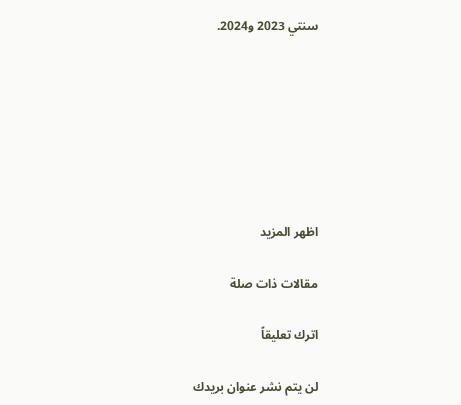سنتي 2023 و2024.







اظهر المزيد

مقالات ذات صلة

اترك تعليقاً

لن يتم نشر عنوان بريدك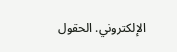الإلكتروني. الحقول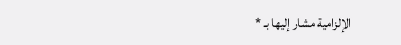الإلزامية مشار إليها بـ *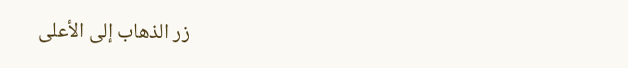زر الذهاب إلى الأعلى